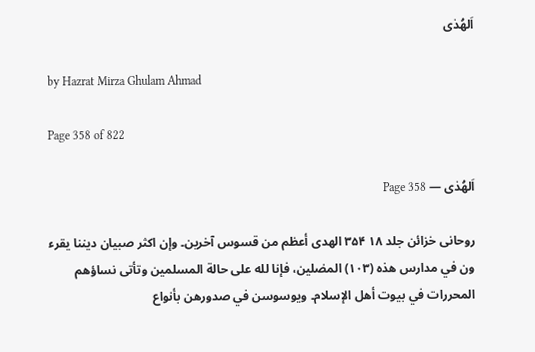اَلھُدٰی

by Hazrat Mirza Ghulam Ahmad

Page 358 of 822

اَلھُدٰی — Page 358

روحانی خزائن جلد ۱۸ ۳۵۴ الهدى أعظم من قسوس آخرين۔ وإن اكثر صبيان ديننا يقرء ون في مدارس هذه (۱۰۳) المضلين، فإنا لله على حالة المسلمين وتأتى نساؤهم المحررات في بيوت أهل الإسلام۔ ويوسوسن في صدورهن بأنواع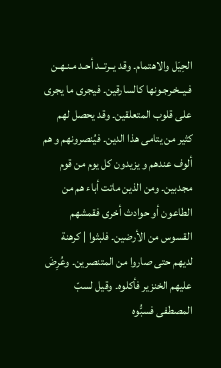الحِيَل والاهتمام۔ وقد يــرتــد أحـد مـنـهـن فـيــخـرجـونها كالسارقين۔ فيجرى ما يجرى على قلوب المتعلقين۔ وقد يحصل لهم كثير من يتامى هذا الدين۔ فيُنصرونهم و هم ألوف عندهم و يزيدون كل يوم من قوم مجدبين۔ ومن الذين ماتت أباء هم من الطاعون أو حوادث أخرى فقمشهم القسوس من الأرضين۔ فلبثوا | كرهنة لديهم حتى صاروا من المتنصرين۔ وعُرِضَ عليهم الخنزير فأكلوه۔ وقيل لسبّ المصطفى فسبُّوه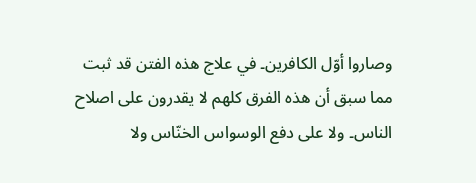وصاروا أوّل الكافرين۔ في علاج هذه الفتن قد ثبت مما سبق أن هذه الفرق كلهم لا يقدرون على اصلاح الناس۔ ولا على دفع الوسواس الخنّاس ولا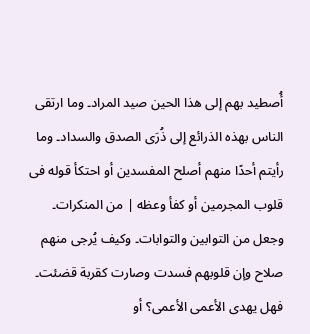أُصطيد بهم إلى هذا الحين صيد المراد۔ وما ارتقى الناس بهذه الذرائع إلى ذُرَى الصدق والسداد۔ وما رأيتم أحدًا منهم أصلح المفسدين أو احتكأ قوله فى قلوب المجرمين أو كفأ وعظه | من المنكرات۔ وجعل من التوابين والتوابات۔ وكيف يُرجى منهم صلاح وإن قلوبهم فسدت وصارت كقربة قضئت۔ فهل يهدى الأعمى الأعمى؟ أو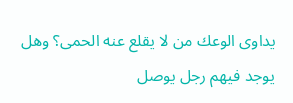يداوى الوعك من لا يقلع عنه الحمى؟ وهل يوجد فيهم رجل يوصل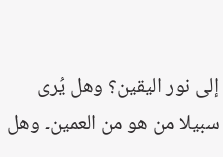إلى نور اليقين؟ وهل يُرى سبيلا من هو من العمين۔ وهل